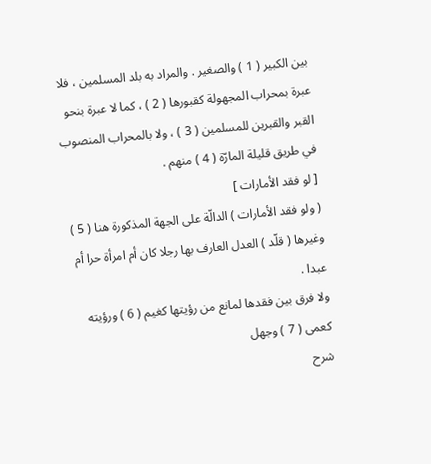بين الكبير ( 1 ) والصغير . والمراد به بلد المسلمين ، فلا عبرة بمحراب المجهولة كقبورها ( 2 ) ، كما لا عبرة بنحو القبر والقبرين للمسلمين ( 3 ) ، ولا بالمحراب المنصوب في طريق قليلة المارّة ( 4 ) منهم .
[ لو فقد الأمارات ]
( ولو فقد الأمارات ) الدالّة على الجهة المذكورة هنا ( 5 ) وغيرها ( قلّد ) العدل العارف بها رجلا كان أم امرأة حرا أم عبدا .
ولا فرق بين فقدها لمانع من رؤيتها كغيم ( 6 ) ورؤيته كعمى ( 7 ) وجهل
شرح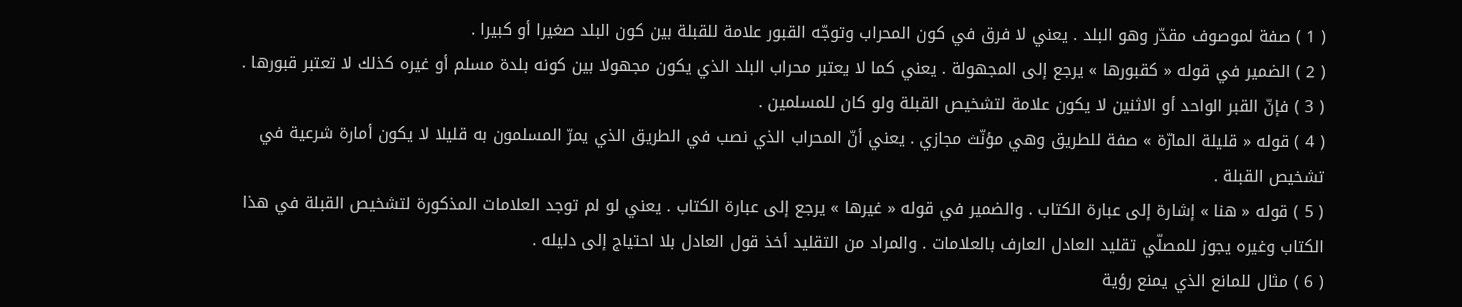( 1 ) صفة لموصوف مقدّر وهو البلد . يعني لا فرق في كون المحراب وتوجّه القبور علامة للقبلة بين كون البلد صغيرا أو كبيرا .
( 2 ) الضمير في قوله « كقبورها » يرجع إلى المجهولة . يعني كما لا يعتبر محراب البلد الذي يكون مجهولا بين كونه بلدة مسلم أو غيره كذلك لا تعتبر قبورها .
( 3 ) فإنّ القبر الواحد أو الاثنين لا يكون علامة لتشخيص القبلة ولو كان للمسلمين .
( 4 ) قوله « قليلة المارّة » صفة للطريق وهي مؤنّث مجازي . يعني أنّ المحراب الذي نصب في الطريق الذي يمرّ المسلمون به قليلا لا يكون أمارة شرعية في تشخيص القبلة .
( 5 ) قوله « هنا » إشارة إلى عبارة الكتاب . والضمير في قوله « غيرها » يرجع إلى عبارة الكتاب . يعني لو لم توجد العلامات المذكورة لتشخيص القبلة في هذا الكتاب وغيره يجوز للمصلّي تقليد العادل العارف بالعلامات . والمراد من التقليد أخذ قول العادل بلا احتياج إلى دليله .
( 6 ) مثال للمانع الذي يمنع رؤية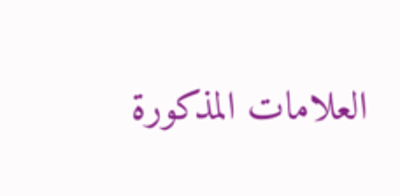العلامات المذكورة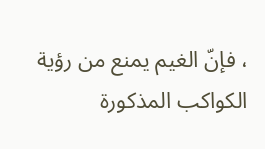، فإنّ الغيم يمنع من رؤية الكواكب المذكورة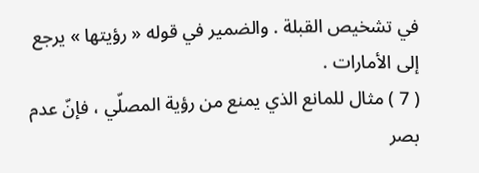في تشخيص القبلة . والضمير في قوله « رؤيتها » يرجع إلى الأمارات .
( 7 ) مثال للمانع الذي يمنع من رؤية المصلّي ، فإنّ عدم بصر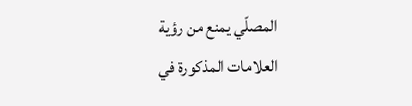المصلّي يمنع من رؤية العلامات المذكورة في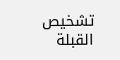تشخيص القبلة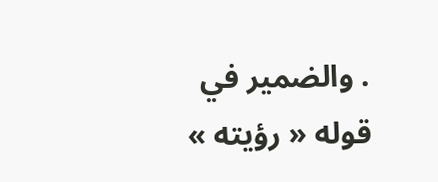. والضمير في قوله « رؤيته »